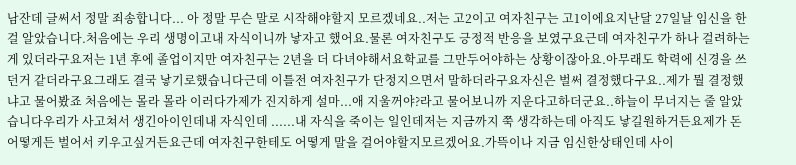남잔데 글써서 정말 죄송합니다... 아 정말 무슨 말로 시작해야할지 모르겠네요..저는 고2이고 여자친구는 고1이에요지난달 27일날 임신을 한걸 알았습니다.처음에는 우리 생명이고내 자식이니까 낳자고 했어요.물론 여자친구도 긍정적 반응을 보였구요근데 여자친구가 하나 걸려하는게 있더라구요저는 1년 후에 졸업이지만 여자친구는 2년을 더 다녀야해서요학교를 그만두어야하는 상황이잖아요.아무래도 학력에 신경을 쓰던거 같더라구요그래도 결국 낳기로했습니다근데 이틀전 여자친구가 단정지으면서 말하더라구요자신은 벌써 결정했다구요..제가 뭘 결정했냐고 물어봤죠 처음에는 몰라 몰라 이러다가제가 진지하게 설마...애 지울꺼야?라고 물어보니까 지운다고하더군요..하늘이 무너지는 줄 알았습니다우리가 사고쳐서 생긴아이인데내 자식인데 ......내 자식을 죽이는 일인데저는 지금까지 쭉 생각하는데 아직도 낳길원하거든요제가 돈 어떻게든 벌어서 키우고싶거든요근데 여자친구한테도 어떻게 말을 걸어야할지모르겠어요.가뜩이나 지금 임신한상태인데 사이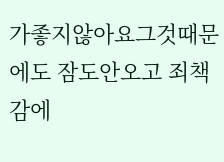가좋지않아요그것때문에도 잠도안오고 죄책감에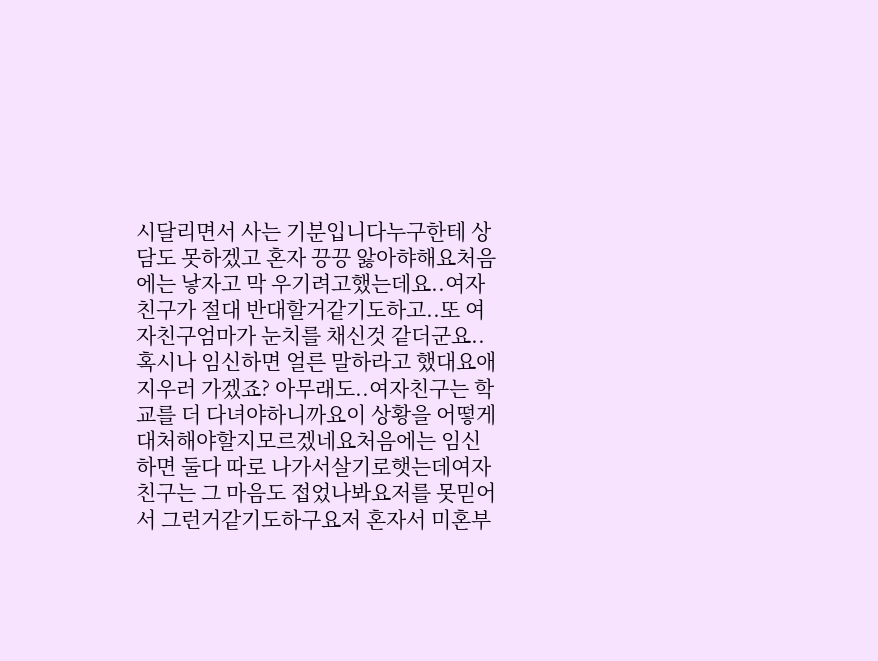시달리면서 사는 기분입니다누구한테 상담도 못하겠고 혼자 끙끙 앓아햐해요처음에는 낳자고 막 우기려고했는데요..여자친구가 절대 반대할거같기도하고..또 여자친구엄마가 눈치를 채신것 같더군요..혹시나 임신하면 얼른 말하라고 했대요애 지우러 가겠죠? 아무래도..여자친구는 학교를 더 다녀야하니까요이 상황을 어떻게 대처해야할지모르겠네요처음에는 임신하면 둘다 따로 나가서살기로햇는데여자친구는 그 마음도 접었나봐요저를 못믿어서 그런거같기도하구요저 혼자서 미혼부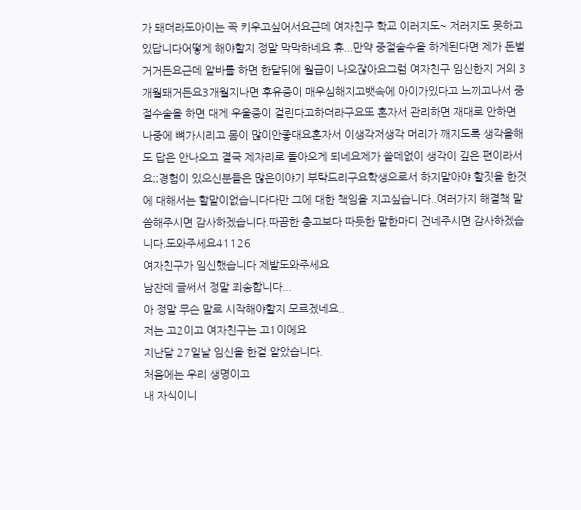가 돼더라도아이는 꼭 키우고싶어서요근데 여자친구 학교 이러지도~ 저러지도 못하고있답니다어떻게 해야할지 정말 막막하네요 휴...만약 중절술수을 하게된다면 제가 돈벌거거든요근데 알바를 하면 한달뒤에 월급이 나오잖아요그럼 여자친구 임신한지 거의 3개월돼거든요3개월지나면 후유증이 매우심해지고뱃속에 아이가있다고 느끼고나서 중절수술을 하면 대게 우울증이 걸린다고하더라구요또 혼자서 관리하면 재대로 안하면 나중에 뼈가시리고 몸이 많이안좋대요혼자서 이생각저생각 머리가 깨지도록 생각을해도 답은 안나오고 결국 제자리로 돌아오게 되네요제가 쓸데없이 생각이 깊은 편이라서요;;경험이 있으신분들은 많은이야기 부탁드리구요학생으로서 하지말아야 할짓을 한것에 대해서는 할말이없습니다다만 그에 대한 책임을 지고싶습니다..여러가지 해결책 말씀해주시면 감사하겠습니다.따끔한 충고보다 따듯한 말한마디 건네주시면 감사하겠습니다.도와주세요41126
여자친구가 임신했습니다 제발도와주세요
남잔데 글써서 정말 죄송합니다...
아 정말 무슨 말로 시작해야할지 모르겠네요..
저는 고2이고 여자친구는 고1이에요
지난달 27일날 임신을 한걸 알았습니다.
처음에는 우리 생명이고
내 자식이니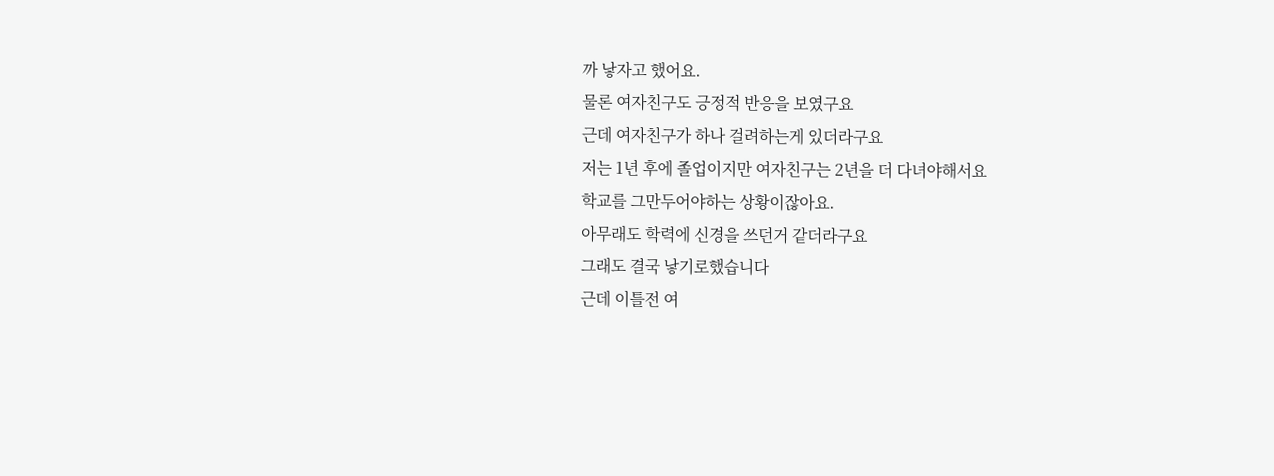까 낳자고 했어요.
물론 여자친구도 긍정적 반응을 보였구요
근데 여자친구가 하나 걸려하는게 있더라구요
저는 1년 후에 졸업이지만 여자친구는 2년을 더 다녀야해서요
학교를 그만두어야하는 상황이잖아요.
아무래도 학력에 신경을 쓰던거 같더라구요
그래도 결국 낳기로했습니다
근데 이틀전 여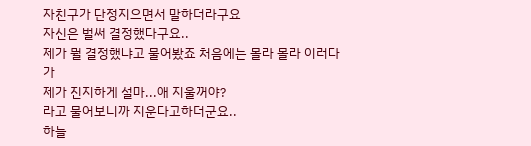자친구가 단정지으면서 말하더라구요
자신은 벌써 결정했다구요..
제가 뭘 결정했냐고 물어봤죠 처음에는 몰라 몰라 이러다가
제가 진지하게 설마...애 지울꺼야?
라고 물어보니까 지운다고하더군요..
하늘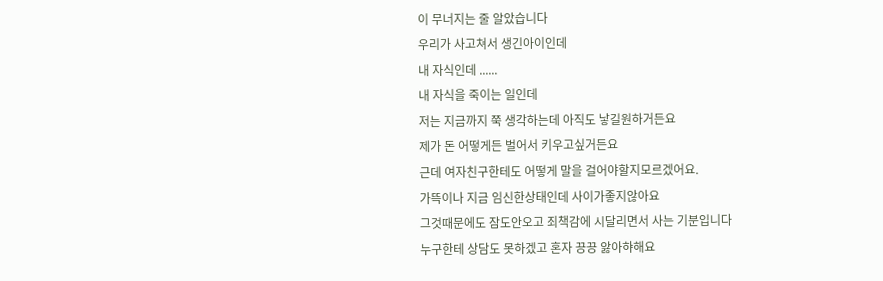이 무너지는 줄 알았습니다
우리가 사고쳐서 생긴아이인데
내 자식인데 ......
내 자식을 죽이는 일인데
저는 지금까지 쭉 생각하는데 아직도 낳길원하거든요
제가 돈 어떻게든 벌어서 키우고싶거든요
근데 여자친구한테도 어떻게 말을 걸어야할지모르겠어요.
가뜩이나 지금 임신한상태인데 사이가좋지않아요
그것때문에도 잠도안오고 죄책감에 시달리면서 사는 기분입니다
누구한테 상담도 못하겠고 혼자 끙끙 앓아햐해요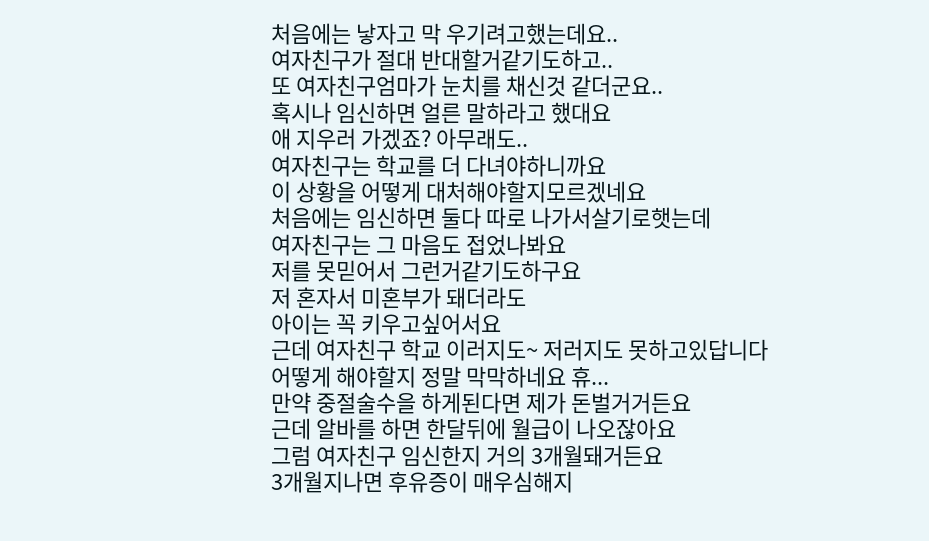처음에는 낳자고 막 우기려고했는데요..
여자친구가 절대 반대할거같기도하고..
또 여자친구엄마가 눈치를 채신것 같더군요..
혹시나 임신하면 얼른 말하라고 했대요
애 지우러 가겠죠? 아무래도..
여자친구는 학교를 더 다녀야하니까요
이 상황을 어떻게 대처해야할지모르겠네요
처음에는 임신하면 둘다 따로 나가서살기로햇는데
여자친구는 그 마음도 접었나봐요
저를 못믿어서 그런거같기도하구요
저 혼자서 미혼부가 돼더라도
아이는 꼭 키우고싶어서요
근데 여자친구 학교 이러지도~ 저러지도 못하고있답니다
어떻게 해야할지 정말 막막하네요 휴...
만약 중절술수을 하게된다면 제가 돈벌거거든요
근데 알바를 하면 한달뒤에 월급이 나오잖아요
그럼 여자친구 임신한지 거의 3개월돼거든요
3개월지나면 후유증이 매우심해지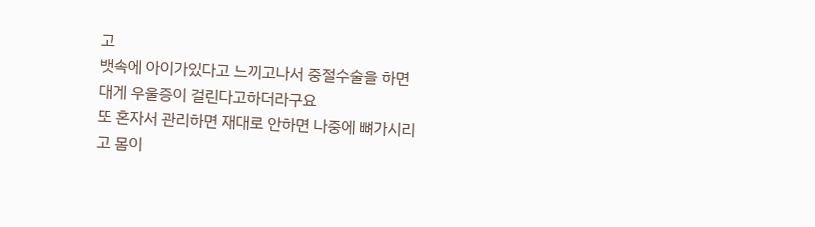고
뱃속에 아이가있다고 느끼고나서 중절수술을 하면 대게 우울증이 걸린다고하더라구요
또 혼자서 관리하면 재대로 안하면 나중에 뼈가시리고 몸이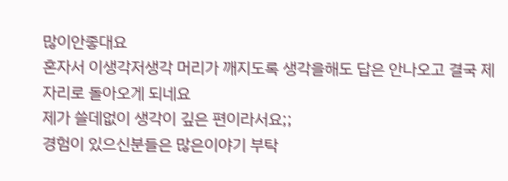많이안좋대요
혼자서 이생각저생각 머리가 깨지도록 생각을해도 답은 안나오고 결국 제자리로 돌아오게 되네요
제가 쓸데없이 생각이 깊은 편이라서요;;
경험이 있으신분들은 많은이야기 부탁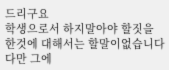드리구요
학생으로서 하지말아야 할짓을 한것에 대해서는 할말이없습니다
다만 그에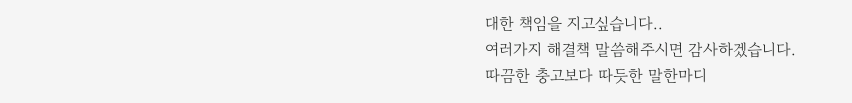대한 책임을 지고싶습니다..
여러가지 해결책 말씀해주시면 감사하겠습니다.
따끔한 충고보다 따듯한 말한마디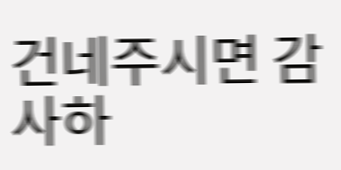건네주시면 감사하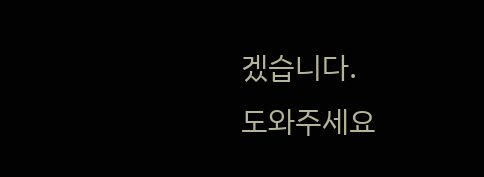겠습니다.
도와주세요